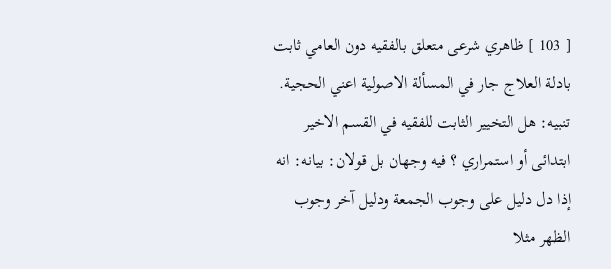[ 103 ] ظاهري شرعى متعلق بالفقيه دون العامي ثابت بادلة العلاج جار في المسألة الاصولية اعني الحجية. تنبيه: هل التخيير الثابت للفقيه في القسم الاخير ابتدائى أو استمراري ؟ فيه وجهان بل قولان: بيانه: انه إذا دل دليل على وجوب الجمعة ودليل آخر وجوب الظهر مثلا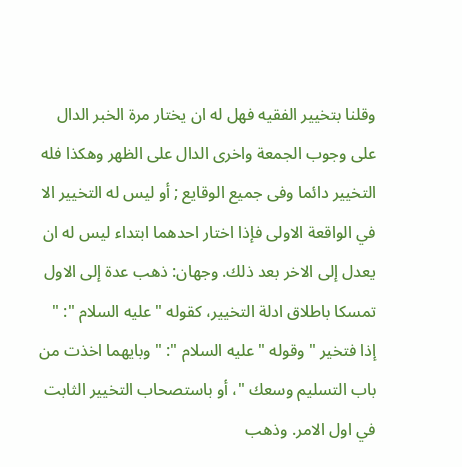وقلنا بتخيير الفقيه فهل له ان يختار مرة الخبر الدال على وجوب الجمعة واخرى الدال على الظهر وهكذا فله التخيير دائما وفى جميع الوقايع ; أو ليس له التخيير الا في الواقعة الاولى فإذا اختار احدهما ابتداء ليس له ان يعدل إلى الاخر بعد ذلك. وجهان: ذهب عدة إلى الاول تمسكا باطلاق ادلة التخيير، كقوله " عليه السلام ": " إذا فتخير " وقوله " عليه السلام ": " وبايهما اخذت من باب التسليم وسعك "، أو باستصحاب التخيير الثابت في اول الامر. وذهب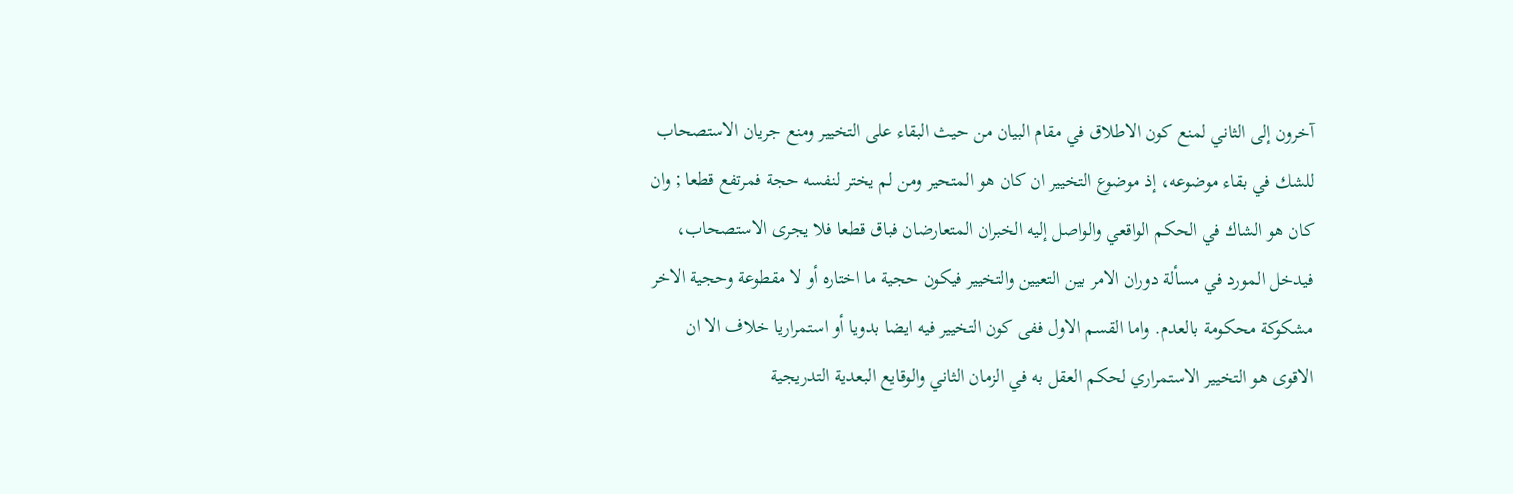آخرون إلى الثاني لمنع كون الاطلاق في مقام البيان من حيث البقاء على التخيير ومنع جريان الاستصحاب للشك في بقاء موضوعه، إذ موضوع التخيير ان كان هو المتحير ومن لم يختر لنفسه حجة فمرتفع قطعا ; وان كان هو الشاك في الحكم الواقعي والواصل إليه الخبران المتعارضان فباق قطعا فلا يجرى الاستصحاب، فيدخل المورد في مسألة دوران الامر بين التعيين والتخيير فيكون حجية ما اختاره أو لا مقطوعة وحجية الاخر مشكوكة محكومة بالعدم. واما القسم الاول ففى كون التخيير فيه ايضا بدويا أو استمراريا خلاف الا ان الاقوى هو التخيير الاستمراري لحكم العقل به في الزمان الثاني والوقايع البعدية التدريجية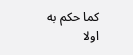كما حكم به اولا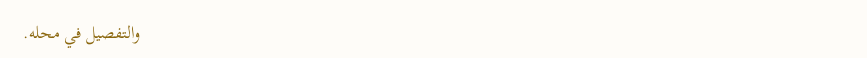والتفصيل في محله.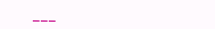___